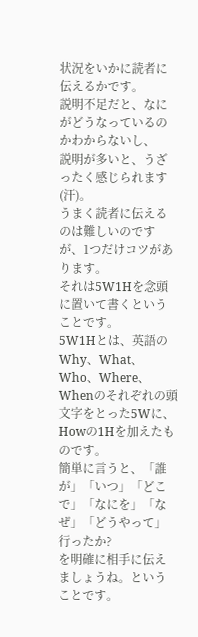状況をいかに読者に伝えるかです。
説明不足だと、なにがどうなっているのかわからないし、
説明が多いと、うざったく感じられます(汗)。
うまく読者に伝えるのは難しいのですが、1つだけコツがあります。
それは5W1Hを念頭に置いて書くということです。
5W1Hとは、英語のWhy、What、Who、Where、Whenのそれぞれの頭文字をとった5Wに、
Howの1Hを加えたものです。
簡単に言うと、「誰が」「いつ」「どこで」「なにを」「なぜ」「どうやって」行ったか?
を明確に相手に伝えましょうね。ということです。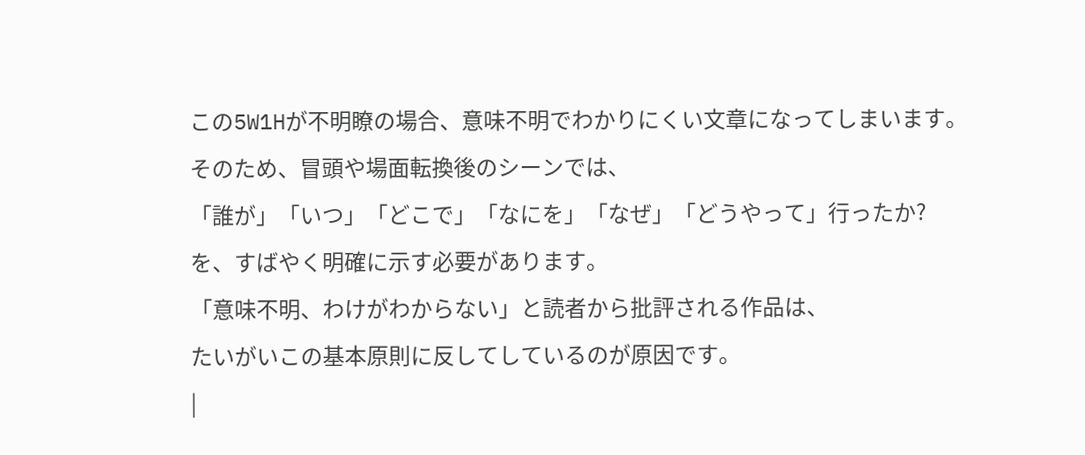この5W1Hが不明瞭の場合、意味不明でわかりにくい文章になってしまいます。
そのため、冒頭や場面転換後のシーンでは、
「誰が」「いつ」「どこで」「なにを」「なぜ」「どうやって」行ったか?
を、すばやく明確に示す必要があります。
「意味不明、わけがわからない」と読者から批評される作品は、
たいがいこの基本原則に反してしているのが原因です。
|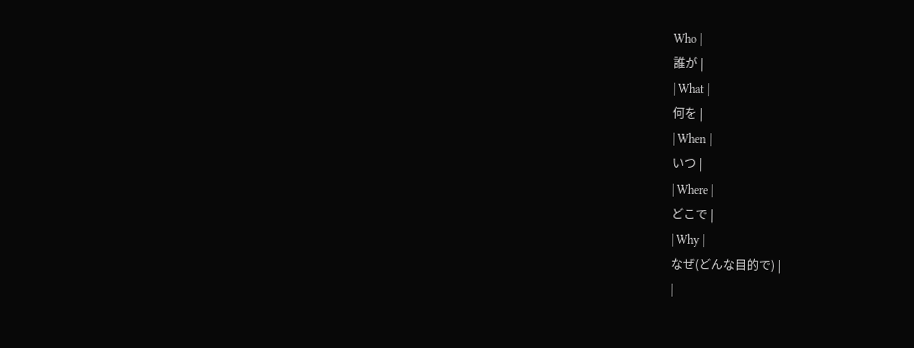Who |
誰が |
| What |
何を |
| When |
いつ |
| Where |
どこで |
| Why |
なぜ(どんな目的で) |
|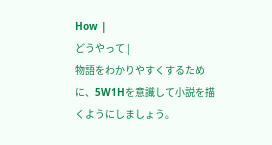How |
どうやって |
物語をわかりやすくするために、5W1Hを意識して小説を描くようにしましょう。